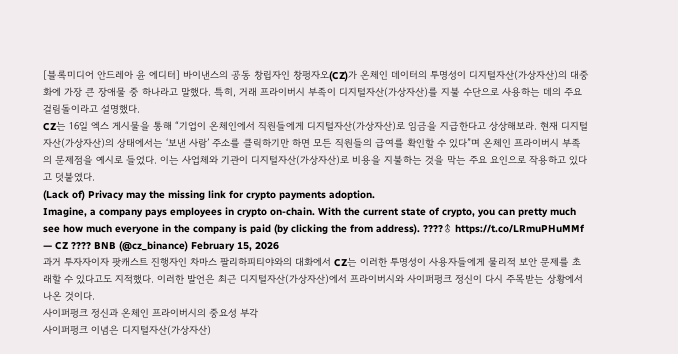[블록미디어 안드레아 윤 에디터] 바이낸스의 공동 창립자인 창펑자오(CZ)가 온체인 데이터의 투명성이 디지털자산(가상자산)의 대중화에 가장 큰 장애물 중 하나라고 말했다. 특히, 거래 프라이버시 부족이 디지털자산(가상자산)를 지불 수단으로 사용하는 데의 주요 걸림돌이라고 설명했다.
CZ는 16일 엑스 게시물을 통해 “기업이 온체인에서 직원들에게 디지털자산(가상자산)로 임금을 지급한다고 상상해보라. 현재 디지털자산(가상자산)의 상태에서는 ‘보낸 사람’ 주소를 클릭하기만 하면 모든 직원들의 급여를 확인할 수 있다”며 온체인 프라이버시 부족의 문제점을 예시로 들었다. 이는 사업체와 기관이 디지털자산(가상자산)로 비용을 지불하는 것을 막는 주요 요인으로 작용하고 있다고 덧붙였다.
(Lack of) Privacy may the missing link for crypto payments adoption.
Imagine, a company pays employees in crypto on-chain. With the current state of crypto, you can pretty much see how much everyone in the company is paid (by clicking the from address). ????♂ https://t.co/LRmuPHuMMf
— CZ ???? BNB (@cz_binance) February 15, 2026
과거 투자자이자 팟캐스트 진행자인 차마스 팔리하피티야와의 대화에서 CZ는 이러한 투명성이 사용자들에게 물리적 보안 문제를 초래할 수 있다고도 지적했다. 이러한 발언은 최근 디지털자산(가상자산)에서 프라이버시와 사이퍼펑크 정신이 다시 주목받는 상황에서 나온 것이다.
사이퍼펑크 정신과 온체인 프라이버시의 중요성 부각
사이퍼펑크 이념은 디지털자산(가상자산)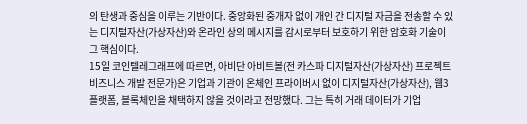의 탄생과 중심을 이루는 기반이다. 중앙화된 중개자 없이 개인 간 디지털 자금을 전송할 수 있는 디지털자산(가상자산)와 온라인 상의 메시지를 감시로부터 보호하기 위한 암호화 기술이 그 핵심이다.
15일 코인텔레그래프에 따르면, 아비단 아비트볼(전 카스파 디지털자산(가상자산) 프로젝트 비즈니스 개발 전문가)은 기업과 기관이 온체인 프라이버시 없이 디지털자산(가상자산), 웹3 플랫폼, 블록체인을 채택하지 않을 것이라고 전망했다. 그는 특히 거래 데이터가 기업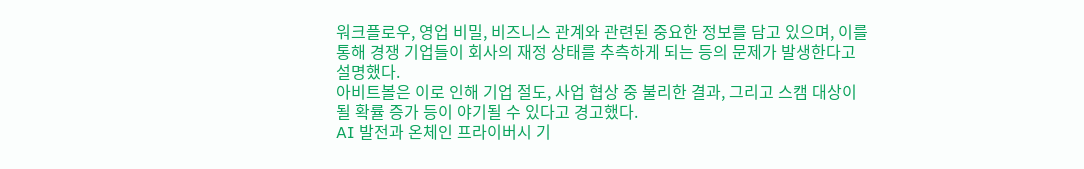워크플로우, 영업 비밀, 비즈니스 관계와 관련된 중요한 정보를 담고 있으며, 이를 통해 경쟁 기업들이 회사의 재정 상태를 추측하게 되는 등의 문제가 발생한다고 설명했다.
아비트볼은 이로 인해 기업 절도, 사업 협상 중 불리한 결과, 그리고 스캠 대상이 될 확률 증가 등이 야기될 수 있다고 경고했다.
AI 발전과 온체인 프라이버시 기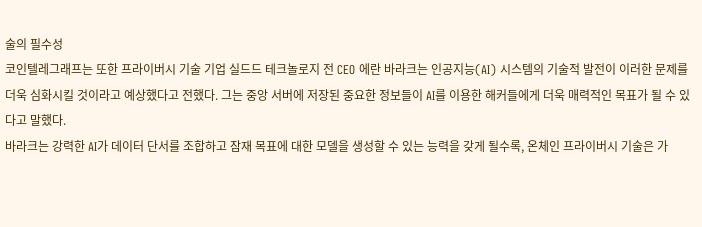술의 필수성
코인텔레그래프는 또한 프라이버시 기술 기업 실드드 테크놀로지 전 CEO 에란 바라크는 인공지능(AI) 시스템의 기술적 발전이 이러한 문제를 더욱 심화시킬 것이라고 예상했다고 전했다. 그는 중앙 서버에 저장된 중요한 정보들이 AI를 이용한 해커들에게 더욱 매력적인 목표가 될 수 있다고 말했다.
바라크는 강력한 AI가 데이터 단서를 조합하고 잠재 목표에 대한 모델을 생성할 수 있는 능력을 갖게 될수록, 온체인 프라이버시 기술은 가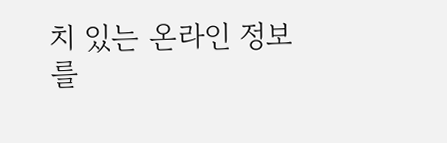치 있는 온라인 정보를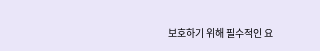보호하기 위해 필수적인 요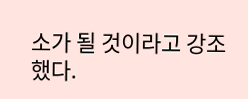소가 될 것이라고 강조했다.